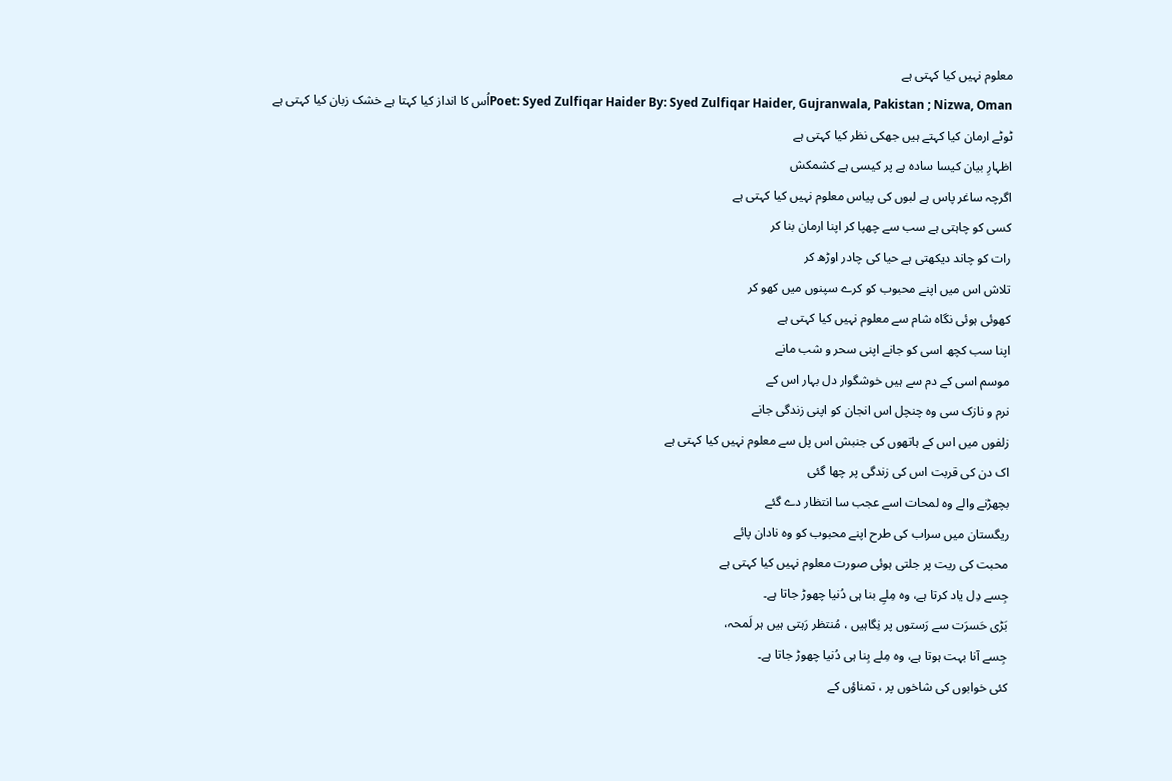معلوم نہیں کیا کہتی ہے
Poet: Syed Zulfiqar Haider By: Syed Zulfiqar Haider, Gujranwala, Pakistan ; Nizwa, Omanاُس کا انداز کیا کہتا ہے خشک زبان کیا کہتی ہے
ٹوٹے ارمان کیا کہتے ہیں جھکی نظر کیا کہتی ہے
اظہارِ بیان کیسا سادہ ہے پر کیسی ہے کشمکش
اگرچہ ساغر پاس ہے لبوں کی پیاس معلوم نہیں کیا کہتی ہے
کسی کو چاہتی ہے سب سے چھپا کر اپنا ارمان بنا کر
رات کو چاند دیکھتی ہے حیا کی چادر اوڑھ کر
تلاش اس میں اپنے محبوب کو کرے سپنوں میں کھو کر
کھوئی ہوئی نگاہ شام سے معلوم نہیں کیا کہتی ہے
اپنا سب کچھ اسی کو جانے اپنی سحر و شب مانے
موسم اسی کے دم سے ہیں خوشگوار دل بہار اس کے
نرم و نازک سی وہ چنچل اس انجان کو اپنی زندگی جانے
زلفوں میں اس کے ہاتھوں کی جنبش اس پل سے معلوم نہیں کیا کہتی ہے
اک دن کی قربت اس کی زندگی پر چھا گئی
بچھڑنے والے وہ لمحات اسے عجب سا انتظار دے گئے
ریگستان میں سراب کی طرح اپنے محبوب کو وہ نادان پائے
محبت کی ریت پر جلتی ہوئی صورت معلوم نہیں کیا کہتی ہے
جِسے دِل یاد کرتا ہے، وہ مِلےِ بنا ہی دُنیا چھوڑ جاتا ہے۔
بَڑی حَسرَت سے رَستوں پر نِگاہیں ، مُنتظر رَہتی ہیں ہر لَمحہ،
جِسے آنا بہت ہوتا ہے، وہ مِلے بِنا ہی دُنیا چھوڑ جاتا ہے۔
کئی خوابوں کی شاخوں پر ، تمناؤں کے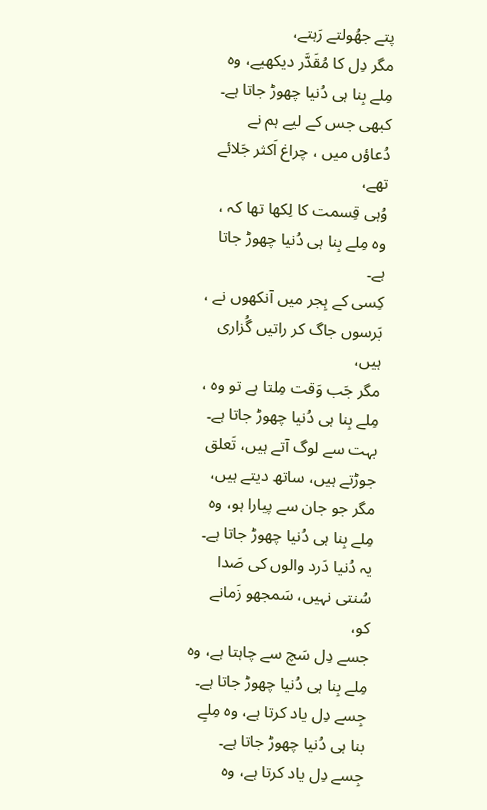پتے جھُولتے رَہتے،
مگر دِل کا مُقَدَّر دیکھیے، وہ مِلے بِنا ہی دُنیا چھوڑ جاتا ہے۔
کبھی جس کے لیے ہم نے دُعاؤں میں ، چراغ اَکثر جَلائے تھے،
وُہی قِسمت کا لِکھا تھا کہ ، وہ مِلے بِنا ہی دُنیا چھوڑ جاتا ہے۔
کِسی کے ہِجر میں آنکھوں نے ، بَرسوں جاگ کر راتیں گُزاری ہیں،
مگر جَب وَقت مِلتا ہے تو وہ ، مِلے بِنا ہی دُنیا چھوڑ جاتا ہے۔
بہت سے لوگ آتے ہیں، تَعلق جوڑتے ہیں، ساتھ دیتے ہیں،
مگر جو جان سے پیارا ہو، وہ مِلے بِنا ہی دُنیا چھوڑ جاتا ہے۔
یہ دُنیا دَرد والوں کی صَدا سُنتی نہیں، سَمجھو زَمانے کو،
جسے دِل سَچ سے چاہتا ہے، وہ مِلے بِنا ہی دُنیا چھوڑ جاتا ہے۔
جِسے دِل یاد کرتا ہے، وہ مِلےِ بنا ہی دُنیا چھوڑ جاتا ہے۔
جِسے دِل یاد کرتا ہے، وہ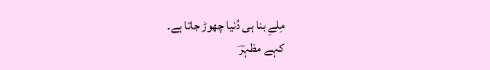مِلےِ بنا ہی دُنیا چھوڑ جاتا ہے۔
کہے مظہرؔ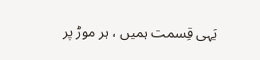یَہی قِسمت ہمیں ، ہر موڑ پر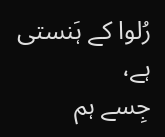رُلوا کے ہَنستی ہے،
جِسے ہم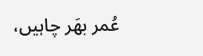عُمر بھَر چاہیں،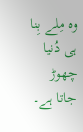وہ مِلے بِنا ہی دُنیا چھوڑ جاتا ہے۔